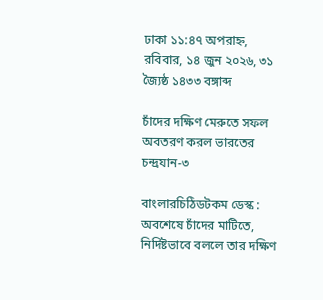ঢাকা ১১:৪৭ অপরাহ্ন, রবিবার, ১৪ জুন ২০২৬, ৩১ জ্যৈষ্ঠ ১৪৩৩ বঙ্গাব্দ

চাঁদের দক্ষিণ মেরুতে সফল অবতরণ করল ভারতের চন্দ্রযান-৩

বাংলারচিঠিডটকম ডেস্ক : অবশেষে চাঁদের মাটিতে, নির্দিষ্টভাবে বললে তার দক্ষিণ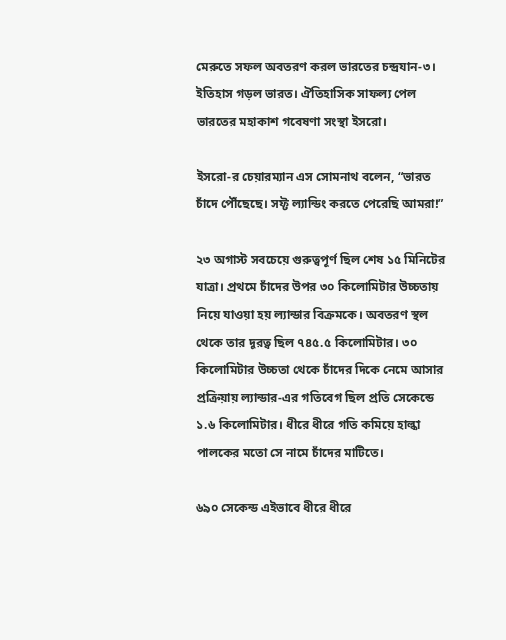মেরুতে সফল অবতরণ করল ভারতের চন্দ্রযান-৩। ইতিহাস গড়ল ভারত। ঐতিহাসিক সাফল্য পেল ভারতের মহাকাশ গবেষণা সংস্থা ইসরো।

ইসরো-র চেয়ারম্যান এস সোমনাথ বলেন, “ভারত চাঁদে পৌঁছেছে। সফ্ট ল্যান্ডিং করতে পেরেছি আমরা!”

২৩ অগাস্ট সবচেয়ে গুরুত্বপূর্ণ ছিল শেষ ১৫ মিনিটের যাত্রা। প্রথমে চাঁদের উপর ৩০ কিলোমিটার উচ্চতায় নিয়ে যাওয়া হয় ল্যান্ডার বিক্রমকে। অবতরণ স্থল থেকে তার দূরত্ব ছিল ৭৪৫.৫ কিলোমিটার। ৩০ কিলোমিটার উচ্চতা থেকে চাঁদের দিকে নেমে আসার প্রক্রিয়ায় ল্যান্ডার-এর গতিবেগ ছিল প্রতি সেকেন্ডে ১.৬ কিলোমিটার। ধীরে ধীরে গতি কমিয়ে হাল্কা পালকের মতো সে নামে চাঁদের মাটিতে।

৬৯০ সেকেন্ড এইভাবে ধীরে ধীরে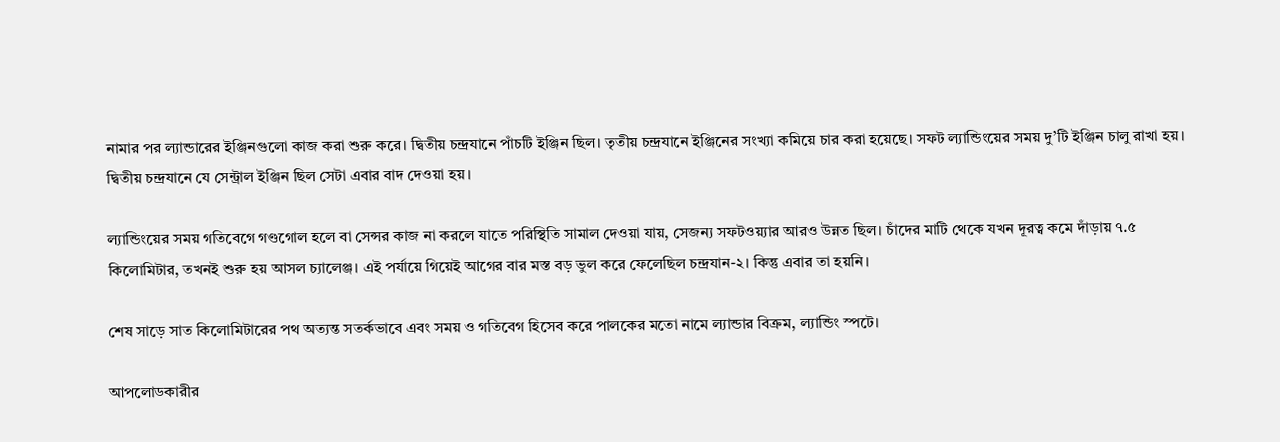নামার পর ল্যান্ডারের ইঞ্জিনগুলো কাজ করা শুরু করে। দ্বিতীয় চন্দ্রযানে পাঁচটি ইঞ্জিন ছিল। তৃতীয় চন্দ্রযানে ইঞ্জিনের সংখ্যা কমিয়ে চার করা হয়েছে। সফট ল্যান্ডিংয়ের সময় দু’টি ইঞ্জিন চালু রাখা হয়। দ্বিতীয় চন্দ্রযানে যে সেন্ট্রাল ইঞ্জিন ছিল সেটা এবার বাদ দেওয়া হয়।

ল্যান্ডিংয়ের সময় গতিবেগে গণ্ডগোল হলে বা সেন্সর কাজ না করলে যাতে পরিস্থিতি সামাল দেওয়া যায়, সেজন্য সফটওয়্যার আরও উন্নত ছিল। চাঁদের মাটি থেকে যখন দূরত্ব কমে দাঁড়ায় ৭.৫ কিলোমিটার, তখনই শুরু হয় আসল চ্যালেঞ্জ। এই পর্যায়ে গিয়েই আগের বার মস্ত বড় ভুল করে ফেলেছিল চন্দ্রযান-২। কিন্তু এবার তা হয়নি।

শেষ সাড়ে সাত কিলোমিটারের পথ অত্যন্ত সতর্কভাবে এবং সময় ও গতিবেগ হিসেব করে পালকের মতো নামে ল্যান্ডার বিক্রম, ল্যান্ডিং স্পটে।

আপলোডকারীর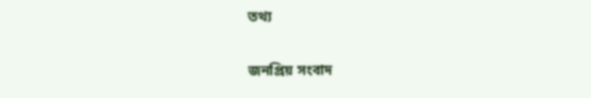তথ্য

জনপ্রিয় সংবাদ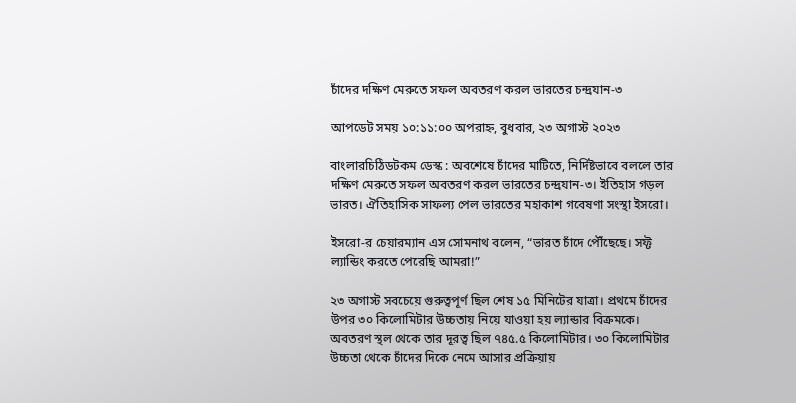চাঁদের দক্ষিণ মেরুতে সফল অবতরণ করল ভারতের চন্দ্রযান-৩

আপডেট সময় ১০:১১:০০ অপরাহ্ন, বুধবার, ২৩ অগাস্ট ২০২৩

বাংলারচিঠিডটকম ডেস্ক : অবশেষে চাঁদের মাটিতে, নির্দিষ্টভাবে বললে তার দক্ষিণ মেরুতে সফল অবতরণ করল ভারতের চন্দ্রযান-৩। ইতিহাস গড়ল ভারত। ঐতিহাসিক সাফল্য পেল ভারতের মহাকাশ গবেষণা সংস্থা ইসরো।

ইসরো-র চেয়ারম্যান এস সোমনাথ বলেন, “ভারত চাঁদে পৌঁছেছে। সফ্ট ল্যান্ডিং করতে পেরেছি আমরা!”

২৩ অগাস্ট সবচেয়ে গুরুত্বপূর্ণ ছিল শেষ ১৫ মিনিটের যাত্রা। প্রথমে চাঁদের উপর ৩০ কিলোমিটার উচ্চতায় নিয়ে যাওয়া হয় ল্যান্ডার বিক্রমকে। অবতরণ স্থল থেকে তার দূরত্ব ছিল ৭৪৫.৫ কিলোমিটার। ৩০ কিলোমিটার উচ্চতা থেকে চাঁদের দিকে নেমে আসার প্রক্রিয়ায়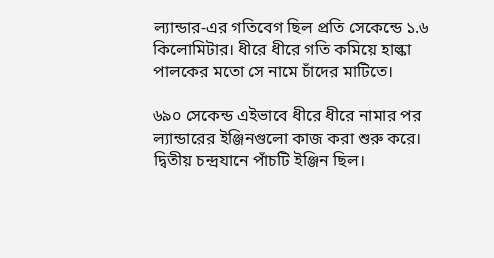ল্যান্ডার-এর গতিবেগ ছিল প্রতি সেকেন্ডে ১.৬ কিলোমিটার। ধীরে ধীরে গতি কমিয়ে হাল্কা পালকের মতো সে নামে চাঁদের মাটিতে।

৬৯০ সেকেন্ড এইভাবে ধীরে ধীরে নামার পর ল্যান্ডারের ইঞ্জিনগুলো কাজ করা শুরু করে। দ্বিতীয় চন্দ্রযানে পাঁচটি ইঞ্জিন ছিল।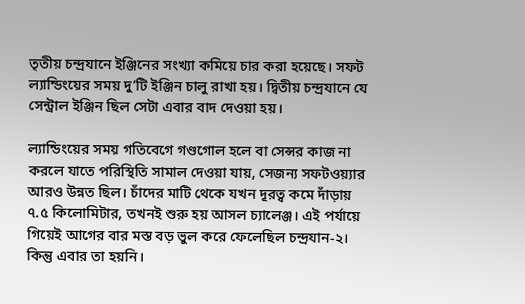তৃতীয় চন্দ্রযানে ইঞ্জিনের সংখ্যা কমিয়ে চার করা হয়েছে। সফট ল্যান্ডিংয়ের সময় দু’টি ইঞ্জিন চালু রাখা হয়। দ্বিতীয় চন্দ্রযানে যে সেন্ট্রাল ইঞ্জিন ছিল সেটা এবার বাদ দেওয়া হয়।

ল্যান্ডিংয়ের সময় গতিবেগে গণ্ডগোল হলে বা সেন্সর কাজ না করলে যাতে পরিস্থিতি সামাল দেওয়া যায়, সেজন্য সফটওয়্যার আরও উন্নত ছিল। চাঁদের মাটি থেকে যখন দূরত্ব কমে দাঁড়ায় ৭.৫ কিলোমিটার, তখনই শুরু হয় আসল চ্যালেঞ্জ। এই পর্যায়ে গিয়েই আগের বার মস্ত বড় ভুল করে ফেলেছিল চন্দ্রযান-২। কিন্তু এবার তা হয়নি।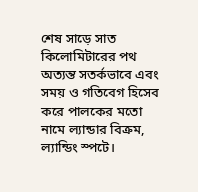শেষ সাড়ে সাত কিলোমিটারের পথ অত্যন্ত সতর্কভাবে এবং সময় ও গতিবেগ হিসেব করে পালকের মতো নামে ল্যান্ডার বিক্রম, ল্যান্ডিং স্পটে।